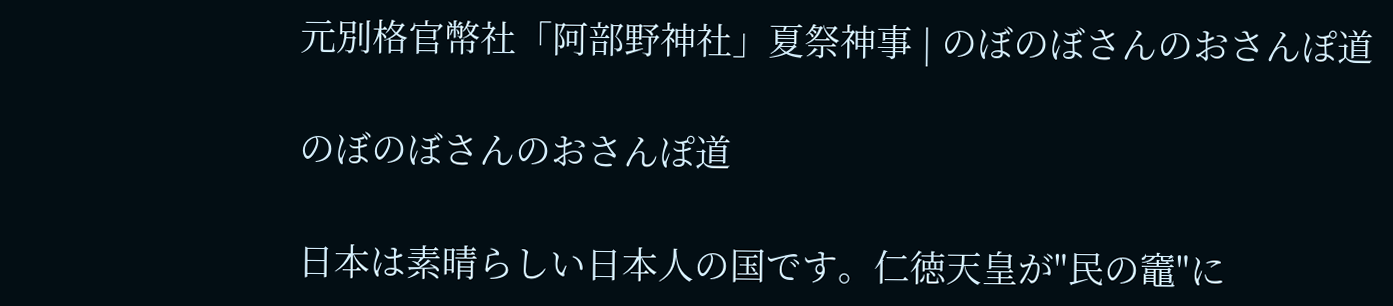元別格官幣社「阿部野神社」夏祭神事 | のぼのぼさんのおさんぽ道

のぼのぼさんのおさんぽ道

日本は素晴らしい日本人の国です。仁徳天皇が"民の竈"に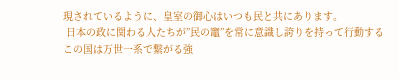現されているように、皇室の御心はいつも民と共にあります。
 日本の政に関わる人たちが”民の竈”を常に意識し誇りを持って行動するこの国は万世一系で繋がる強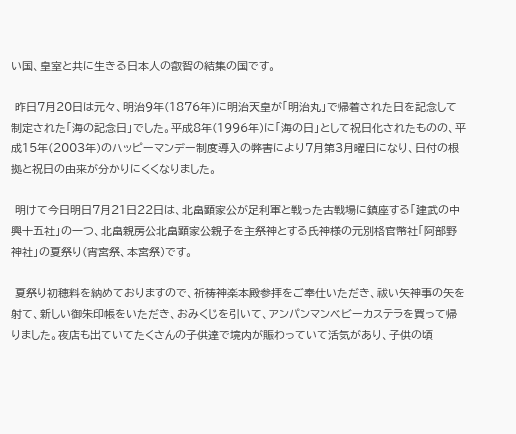い国、皇室と共に生きる日本人の叡智の結集の国です。

 昨日7月20日は元々、明治9年(1876年)に明治天皇が「明治丸」で帰着された日を記念して制定された「海の記念日」でした。平成8年(1996年)に「海の日」として祝日化されたものの、平成15年(2003年)のハッピーマンデー制度導入の弊害により7月第3月曜日になり、日付の根拠と祝日の由来が分かりにくくなりました。

 明けて今日明日7月21日22日は、北畠顕家公が足利軍と戦った古戦場に鎮座する「建武の中興十五社」の一つ、北畠親房公北畠顕家公親子を主祭神とする氏神様の元別格官幣社「阿部野神社」の夏祭り(宵宮祭、本宮祭)です。

 夏祭り初穂料を納めておりますので、祈祷神楽本殿参拝をご奉仕いただき、祓い矢神事の矢を射て、新しい御朱印帳をいただき、おみくじを引いて、アンパンマンベビーカステラを買って帰りました。夜店も出ていてたくさんの子供達で境内が賑わっていて活気があり、子供の頃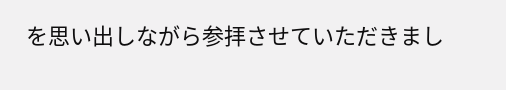を思い出しながら参拝させていただきまし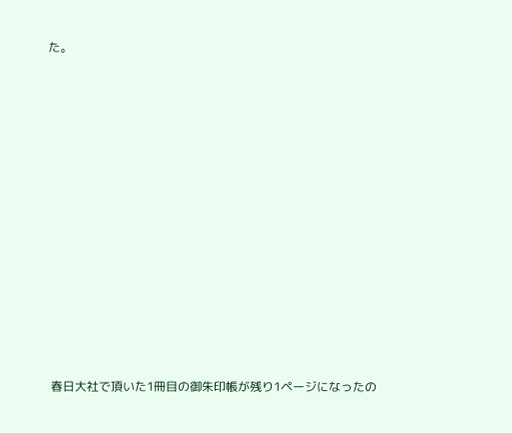た。















 春日大社で頂いた1冊目の御朱印帳が残り1ページになったの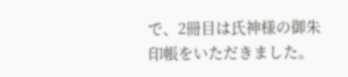で、2冊目は氏神様の御朱印帳をいただきました。